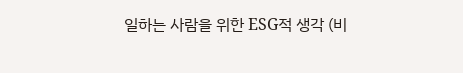일하는 사람을 위한 ESG적 생각 (비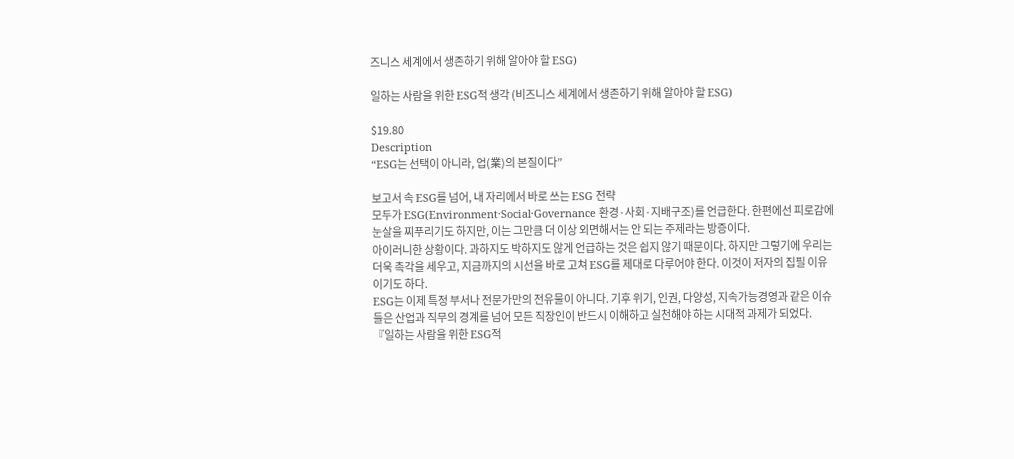즈니스 세계에서 생존하기 위해 알아야 할 ESG)

일하는 사람을 위한 ESG적 생각 (비즈니스 세계에서 생존하기 위해 알아야 할 ESG)

$19.80
Description
“ESG는 선택이 아니라, 업(業)의 본질이다”

보고서 속 ESG를 넘어, 내 자리에서 바로 쓰는 ESG 전략
모두가 ESG(Environment·Social·Governance 환경·사회·지배구조)를 언급한다. 한편에선 피로감에 눈살을 찌푸리기도 하지만, 이는 그만큼 더 이상 외면해서는 안 되는 주제라는 방증이다.
아이러니한 상황이다. 과하지도 박하지도 않게 언급하는 것은 쉽지 않기 때문이다. 하지만 그렇기에 우리는 더욱 촉각을 세우고, 지금까지의 시선을 바로 고쳐 ESG를 제대로 다루어야 한다. 이것이 저자의 집필 이유이기도 하다.
ESG는 이제 특정 부서나 전문가만의 전유물이 아니다. 기후 위기, 인권, 다양성, 지속가능경영과 같은 이슈들은 산업과 직무의 경계를 넘어 모든 직장인이 반드시 이해하고 실천해야 하는 시대적 과제가 되었다.
『일하는 사람을 위한 ESG적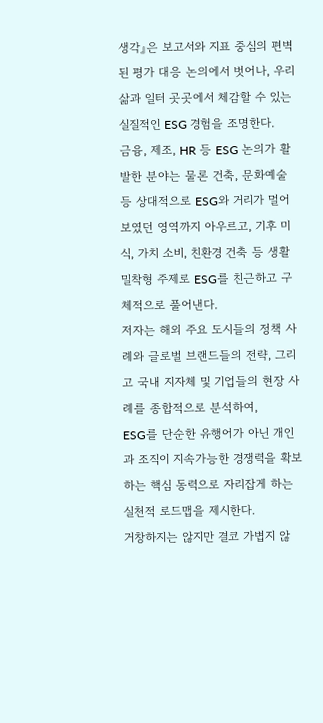생각』은 보고서와 지표 중심의 편벽된 평가 대응 논의에서 벗어나, 우리 삶과 일터 곳곳에서 체감할 수 있는 실질적인 ESG 경험을 조명한다.
금융, 제조, HR 등 ESG 논의가 활발한 분야는 물론 건축, 문화예술 등 상대적으로 ESG와 거리가 멀어 보였던 영역까지 아우르고, 기후 미식, 가치 소비, 친환경 건축 등 생활 밀착형 주제로 ESG를 친근하고 구체적으로 풀어낸다.
저자는 해외 주요 도시들의 정책 사례와 글로벌 브랜드들의 전략, 그리고 국내 지자체 및 기업들의 현장 사례를 종합적으로 분석하여,
ESG를 단순한 유행어가 아닌 개인과 조직이 지속가능한 경쟁력을 확보하는 핵심 동력으로 자리잡게 하는 실천적 로드맵을 제시한다.
거창하지는 않지만 결코 가볍지 않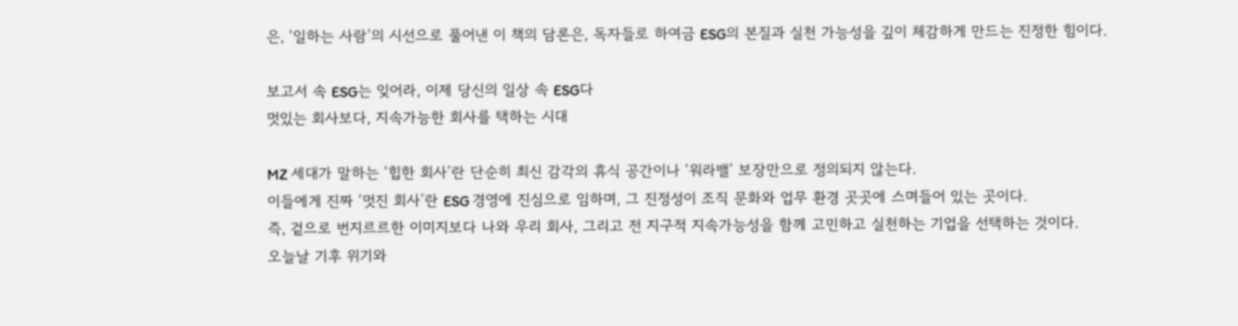은, ‘일하는 사람’의 시선으로 풀어낸 이 책의 담론은, 독자들로 하여금 ESG의 본질과 실천 가능성을 깊이 체감하게 만드는 진정한 힘이다.

보고서 속 ESG는 잊어라, 이제 당신의 일상 속 ESG다
멋있는 회사보다, 지속가능한 회사를 택하는 시대

MZ 세대가 말하는 ‘힙한 회사’란 단순히 최신 감각의 휴식 공간이나 ‘워라밸’ 보장만으로 정의되지 않는다.
이들에게 진짜 ‘멋진 회사’란 ESG 경영에 진심으로 임하며, 그 진정성이 조직 문화와 업무 환경 곳곳에 스며들어 있는 곳이다.
즉, 겉으로 번지르르한 이미지보다 나와 우리 회사, 그리고 전 지구적 지속가능성을 함께 고민하고 실천하는 기업을 선택하는 것이다.
오늘날 기후 위기와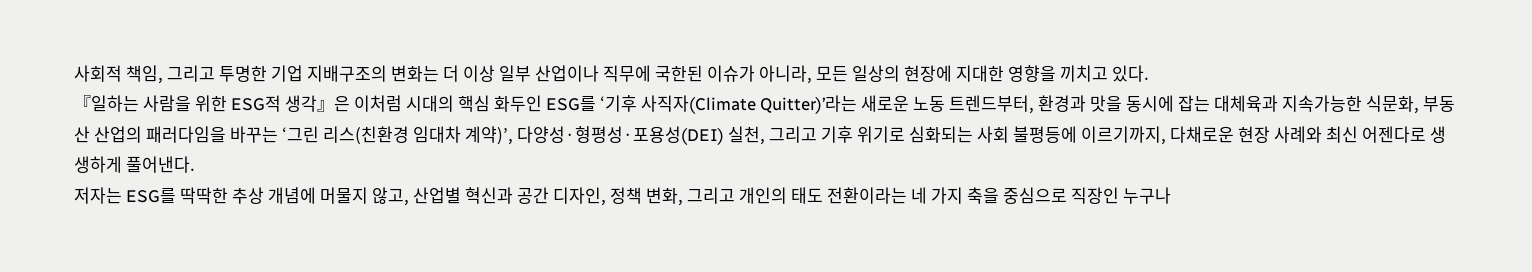사회적 책임, 그리고 투명한 기업 지배구조의 변화는 더 이상 일부 산업이나 직무에 국한된 이슈가 아니라, 모든 일상의 현장에 지대한 영향을 끼치고 있다.
『일하는 사람을 위한 ESG적 생각』은 이처럼 시대의 핵심 화두인 ESG를 ‘기후 사직자(Climate Quitter)’라는 새로운 노동 트렌드부터, 환경과 맛을 동시에 잡는 대체육과 지속가능한 식문화, 부동산 산업의 패러다임을 바꾸는 ‘그린 리스(친환경 임대차 계약)’, 다양성·형평성·포용성(DEI) 실천, 그리고 기후 위기로 심화되는 사회 불평등에 이르기까지, 다채로운 현장 사례와 최신 어젠다로 생생하게 풀어낸다.
저자는 ESG를 딱딱한 추상 개념에 머물지 않고, 산업별 혁신과 공간 디자인, 정책 변화, 그리고 개인의 태도 전환이라는 네 가지 축을 중심으로 직장인 누구나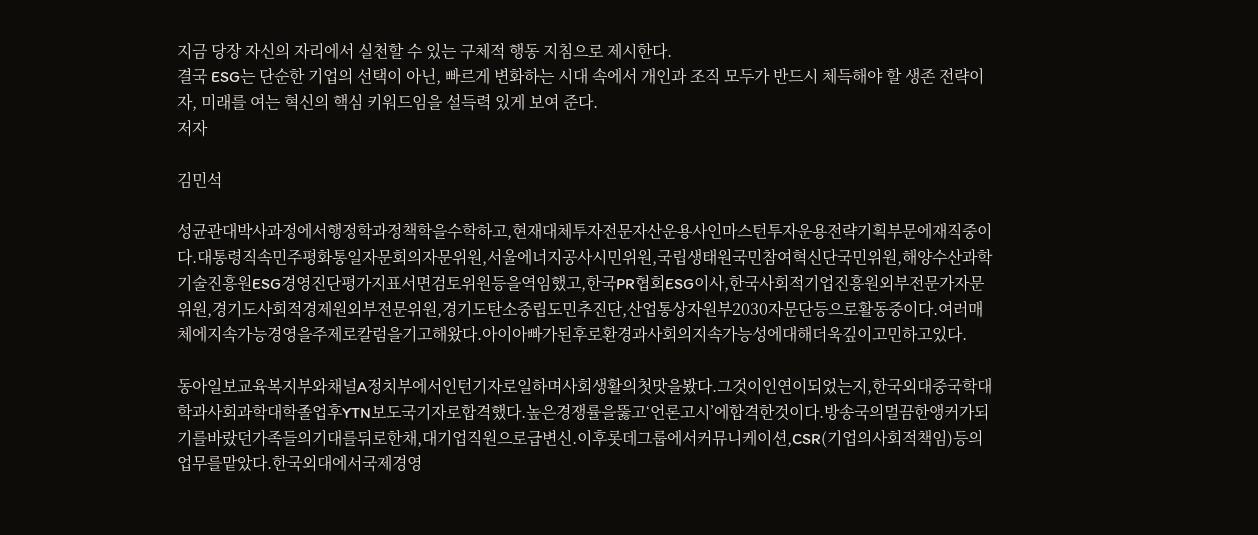지금 당장 자신의 자리에서 실천할 수 있는 구체적 행동 지침으로 제시한다.
결국 ESG는 단순한 기업의 선택이 아닌, 빠르게 변화하는 시대 속에서 개인과 조직 모두가 반드시 체득해야 할 생존 전략이자, 미래를 여는 혁신의 핵심 키워드임을 설득력 있게 보여 준다.
저자

김민석

성균관대박사과정에서행정학과정책학을수학하고,현재대체투자전문자산운용사인마스턴투자운용전략기획부문에재직중이다.대통령직속민주평화통일자문회의자문위원,서울에너지공사시민위원,국립생태원국민참여혁신단국민위원,해양수산과학기술진흥원ESG경영진단평가지표서면검토위원등을역임했고,한국PR협회ESG이사,한국사회적기업진흥원외부전문가자문위원,경기도사회적경제원외부전문위원,경기도탄소중립도민추진단,산업통상자원부2030자문단등으로활동중이다.여러매체에지속가능경영을주제로칼럼을기고해왔다.아이아빠가된후로환경과사회의지속가능성에대해더욱깊이고민하고있다.

동아일보교육복지부와채널A정치부에서인턴기자로일하며사회생활의첫맛을봤다.그것이인연이되었는지,한국외대중국학대학과사회과학대학졸업후YTN보도국기자로합격했다.높은경쟁률을뚫고‘언론고시’에합격한것이다.방송국의멀끔한앵커가되기를바랐던가족들의기대를뒤로한채,대기업직원으로급변신.이후롯데그룹에서커뮤니케이션,CSR(기업의사회적책임)등의업무를맡았다.한국외대에서국제경영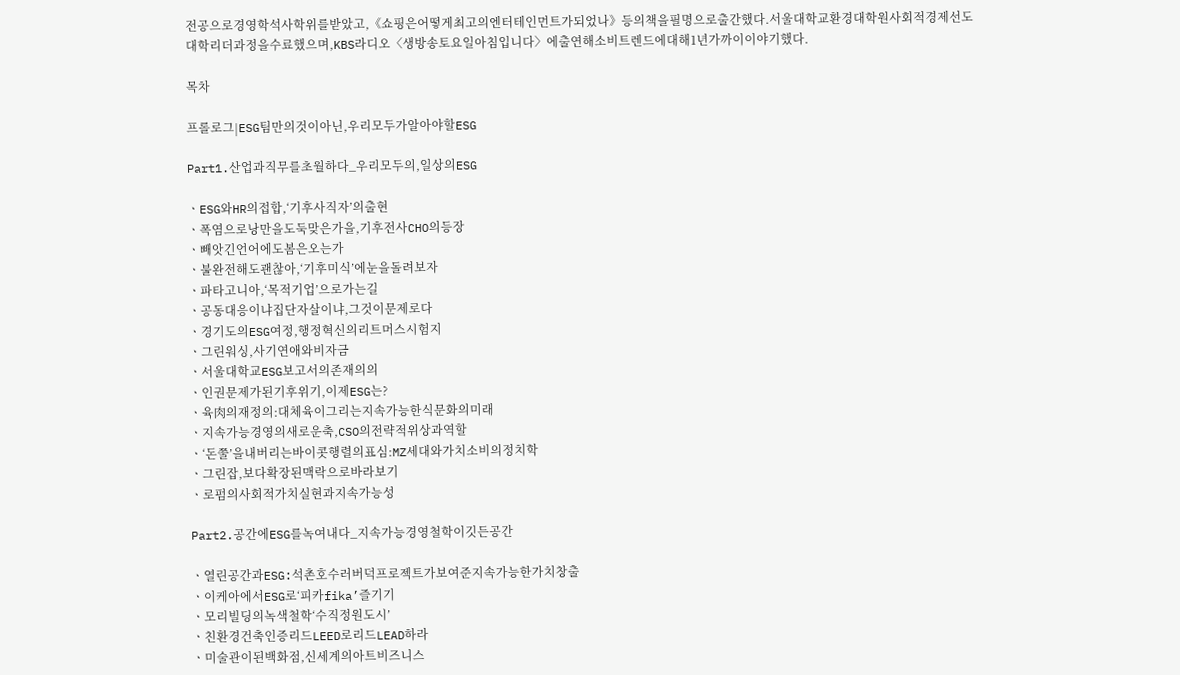전공으로경영학석사학위를받았고,《쇼핑은어떻게최고의엔터테인먼트가되었나》등의책을필명으로출간했다.서울대학교환경대학원사회적경제선도대학리더과정을수료했으며,KBS라디오〈생방송토요일아침입니다〉에출연해소비트렌드에대해1년가까이이야기했다.

목차

프롤로그|ESG팀만의것이아닌,우리모두가알아야할ESG

Part1.산업과직무를초월하다_우리모두의,일상의ESG

ㆍESG와HR의접합,‘기후사직자’의출현
ㆍ폭염으로낭만을도둑맞은가을,기후전사CHO의등장
ㆍ빼앗긴언어에도봄은오는가
ㆍ불완전해도괜찮아,‘기후미식’에눈을돌려보자
ㆍ파타고니아,‘목적기업’으로가는길
ㆍ공동대응이냐집단자살이냐,그것이문제로다
ㆍ경기도의ESG여정,행정혁신의리트머스시험지
ㆍ그린워싱,사기연애와비자금
ㆍ서울대학교ESG보고서의존재의의
ㆍ인권문제가된기후위기,이제ESG는?
ㆍ육肉의재정의:대체육이그리는지속가능한식문화의미래
ㆍ지속가능경영의새로운축,CSO의전략적위상과역할
ㆍ‘돈쭐’을내버리는바이콧행렬의표심:MZ세대와가치소비의정치학
ㆍ그린잡,보다확장된맥락으로바라보기
ㆍ로펌의사회적가치실현과지속가능성

Part2.공간에ESG를녹여내다_지속가능경영철학이깃든공간

ㆍ열린공간과ESG:석촌호수러버덕프로젝트가보여준지속가능한가치창출
ㆍ이케아에서ESG로‘피카fika’즐기기
ㆍ모리빌딩의녹색철학‘수직정원도시’
ㆍ친환경건축인증리드LEED로리드LEAD하라
ㆍ미술관이된백화점,신세계의아트비즈니스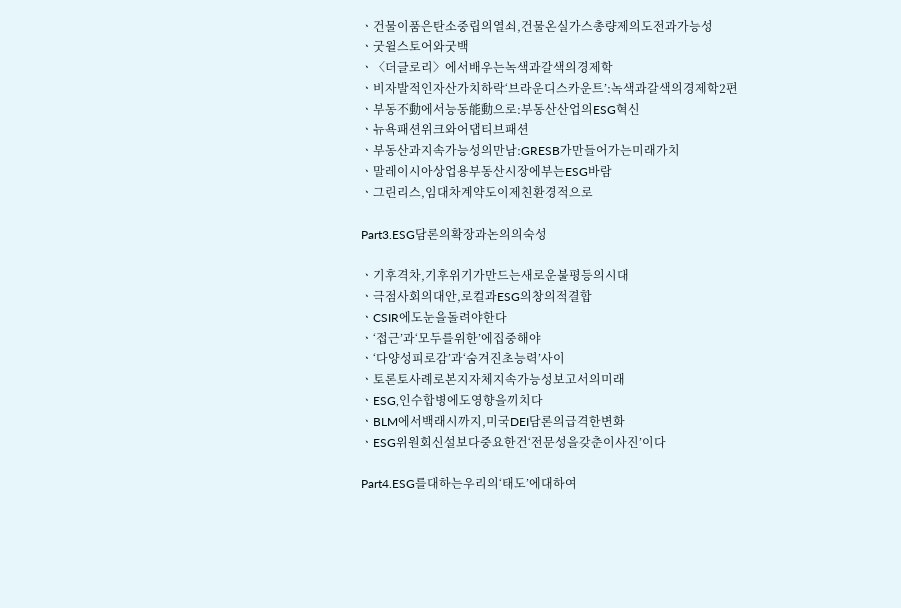ㆍ건물이품은탄소중립의열쇠,건물온실가스총량제의도전과가능성
ㆍ굿윌스토어와굿백
ㆍ〈더글로리〉에서배우는녹색과갈색의경제학
ㆍ비자발적인자산가치하락‘브라운디스카운트’:녹색과갈색의경제학2편
ㆍ부동不動에서능동能動으로:부동산산업의ESG혁신
ㆍ뉴욕패션위크와어댑티브패션
ㆍ부동산과지속가능성의만남:GRESB가만들어가는미래가치
ㆍ말레이시아상업용부동산시장에부는ESG바람
ㆍ그린리스,임대차계약도이제친환경적으로

Part3.ESG담론의확장과논의의숙성

ㆍ기후격차,기후위기가만드는새로운불평등의시대
ㆍ극점사회의대안,로컬과ESG의창의적결합
ㆍCSIR에도눈을돌려야한다
ㆍ‘접근’과‘모두를위한’에집중해야
ㆍ‘다양성피로감’과‘숨겨진초능력’사이
ㆍ토론토사례로본지자체지속가능성보고서의미래
ㆍESG,인수합병에도영향을끼치다
ㆍBLM에서백래시까지,미국DEI담론의급격한변화
ㆍESG위원회신설보다중요한건‘전문성을갖춘이사진’이다

Part4.ESG를대하는우리의‘태도’에대하여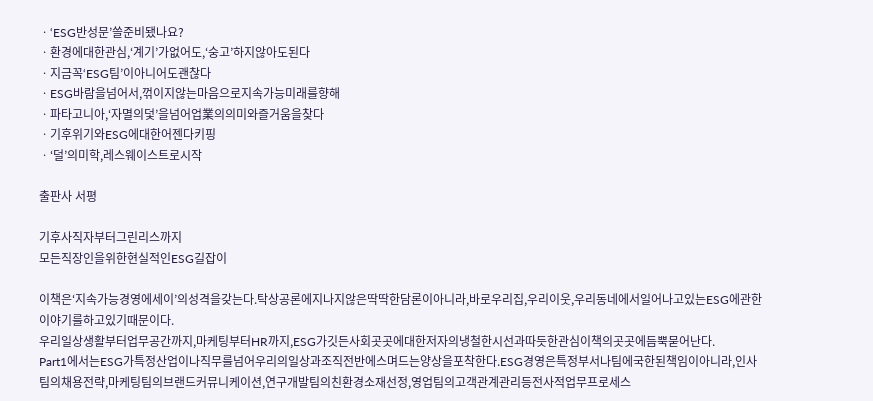ㆍ‘ESG반성문’쓸준비됐나요?
ㆍ환경에대한관심,‘계기’가없어도,‘숭고’하지않아도된다
ㆍ지금꼭‘ESG팀’이아니어도괜찮다
ㆍESG바람을넘어서,꺾이지않는마음으로지속가능미래를향해
ㆍ파타고니아,‘자멸의덫’을넘어업業의의미와즐거움을찾다
ㆍ기후위기와ESG에대한어젠다키핑
ㆍ‘덜’의미학,레스웨이스트로시작

출판사 서평

기후사직자부터그린리스까지
모든직장인을위한현실적인ESG길잡이

이책은‘지속가능경영에세이’의성격을갖는다.탁상공론에지나지않은딱딱한담론이아니라,바로우리집,우리이웃,우리동네에서일어나고있는ESG에관한이야기를하고있기때문이다.
우리일상생활부터업무공간까지,마케팅부터HR까지,ESG가깃든사회곳곳에대한저자의냉철한시선과따듯한관심이책의곳곳에듬뿍묻어난다.
Part1에서는ESG가특정산업이나직무를넘어우리의일상과조직전반에스며드는양상을포착한다.ESG경영은특정부서나팀에국한된책임이아니라,인사팀의채용전략,마케팅팀의브랜드커뮤니케이션,연구개발팀의친환경소재선정,영업팀의고객관계관리등전사적업무프로세스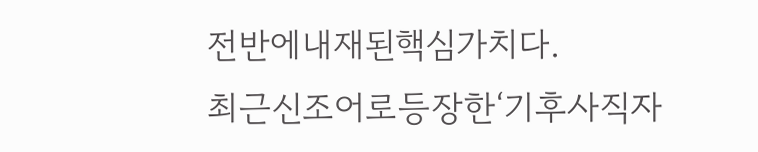전반에내재된핵심가치다.
최근신조어로등장한‘기후사직자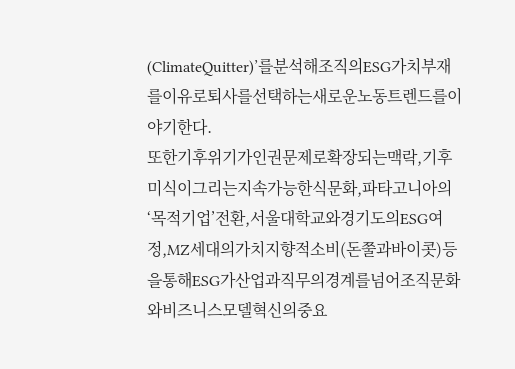(ClimateQuitter)’를분석해조직의ESG가치부재를이유로퇴사를선택하는새로운노동트렌드를이야기한다.
또한기후위기가인권문제로확장되는맥락,기후미식이그리는지속가능한식문화,파타고니아의‘목적기업’전환,서울대학교와경기도의ESG여정,MZ세대의가치지향적소비(돈쭐과바이콧)등을통해ESG가산업과직무의경계를넘어조직문화와비즈니스모델혁신의중요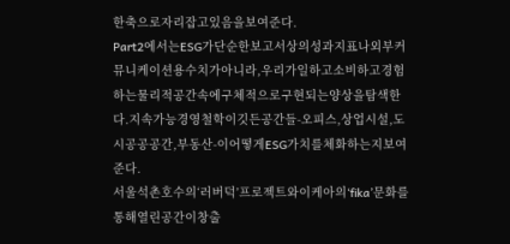한축으로자리잡고있음을보여준다.
Part2에서는ESG가단순한보고서상의성과지표나외부커뮤니케이션용수치가아니라,우리가일하고소비하고경험하는물리적공간속에구체적으로구현되는양상을탐색한다.지속가능경영철학이깃든공간들-오피스,상업시설,도시공공공간,부동산-이어떻게ESG가치를체화하는지보여준다.
서울석촌호수의‘러버덕’프로젝트와이케아의‘fika’문화를통해열린공간이창출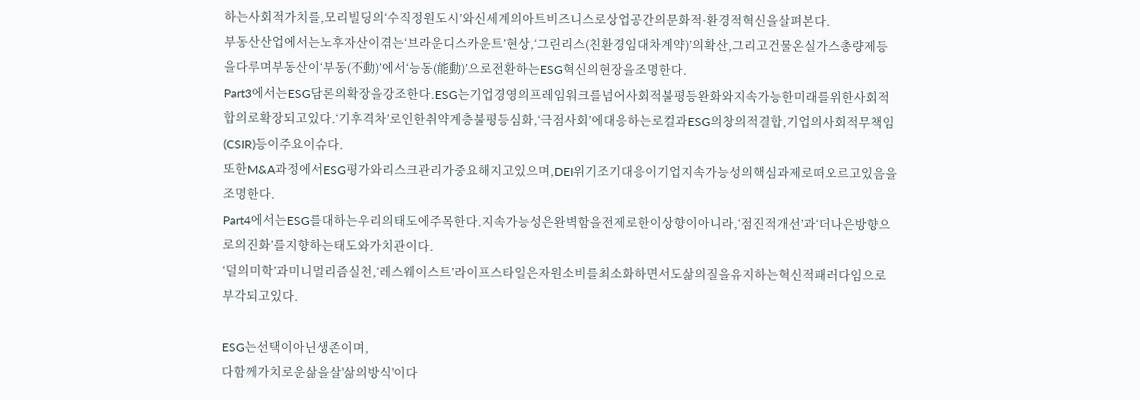하는사회적가치를,모리빌딩의‘수직정원도시’와신세계의아트비즈니스로상업공간의문화적·환경적혁신을살펴본다.
부동산산업에서는노후자산이겪는‘브라운디스카운트’현상,‘그린리스(친환경임대차계약)’의확산,그리고건물온실가스총량제등을다루며부동산이‘부동(不動)’에서‘능동(能動)’으로전환하는ESG혁신의현장을조명한다.
Part3에서는ESG담론의확장을강조한다.ESG는기업경영의프레임워크를넘어사회적불평등완화와지속가능한미래를위한사회적합의로확장되고있다.‘기후격차’로인한취약계층불평등심화,‘극점사회’에대응하는로컬과ESG의창의적결합,기업의사회적무책임(CSIR)등이주요이슈다.
또한M&A과정에서ESG평가와리스크관리가중요해지고있으며,DEI위기조기대응이기업지속가능성의핵심과제로떠오르고있음을조명한다.
Part4에서는ESG를대하는우리의태도에주목한다.지속가능성은완벽함을전제로한이상향이아니라,‘점진적개선’과‘더나은방향으로의진화’를지향하는태도와가치관이다.
‘덜의미학’과미니멀리즘실천,‘레스웨이스트’라이프스타일은자원소비를최소화하면서도삶의질을유지하는혁신적패러다임으로부각되고있다.

ESG는선택이아닌생존이며,
다함께가치로운삶을살'삶의방식'이다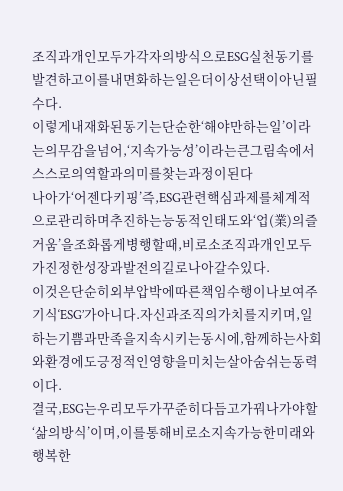조직과개인모두가각자의방식으로ESG실천동기를발견하고이를내면화하는일은더이상선택이아닌필수다.
이렇게내재화된동기는단순한‘해야만하는일’이라는의무감을넘어,‘지속가능성’이라는큰그림속에서스스로의역할과의미를찾는과정이된다
나아가‘어젠다키핑’즉,ESG관련핵심과제를체계적으로관리하며추진하는능동적인태도와‘업(業)의즐거움’을조화롭게병행할때,비로소조직과개인모두가진정한성장과발전의길로나아갈수있다.
이것은단순히외부압박에따른책임수행이나보여주기식‘ESG’가아니다.자신과조직의가치를지키며,일하는기쁨과만족을지속시키는동시에,함께하는사회와환경에도긍정적인영향을미치는살아숨쉬는동력이다.
결국,ESG는우리모두가꾸준히다듬고가꿔나가야할‘삶의방식’이며,이를통해비로소지속가능한미래와행복한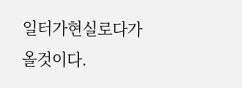일터가현실로다가올것이다.